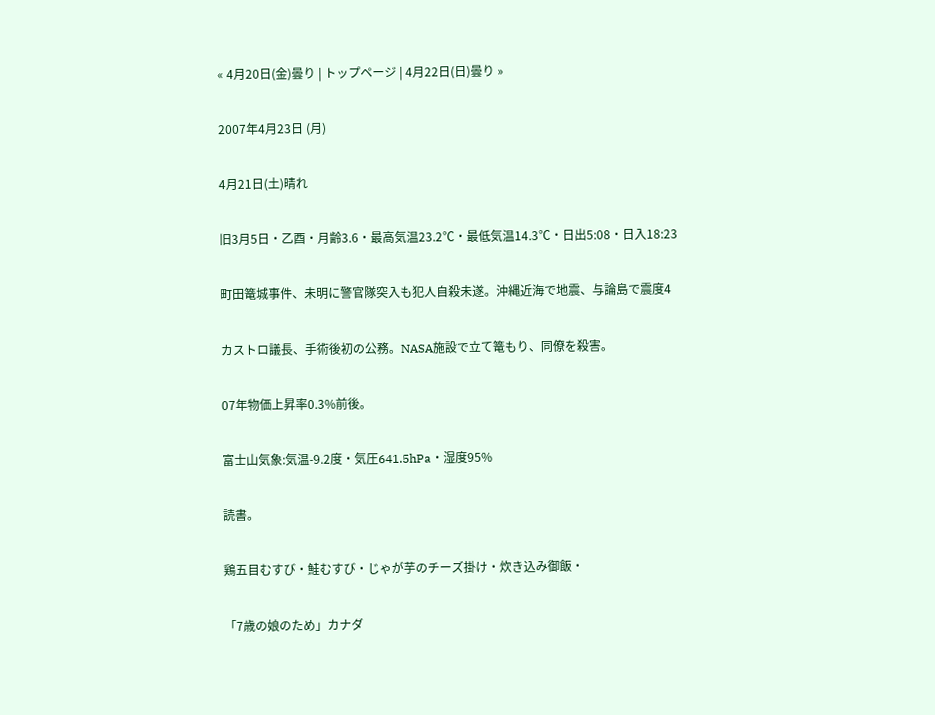« 4月20日(金)曇り | トップページ | 4月22日(日)曇り »

2007年4月23日 (月)

4月21日(土)晴れ

旧3月5日・乙酉・月齢3.6・最高気温23.2℃・最低気温14.3℃・日出5:08・日入18:23

町田篭城事件、未明に警官隊突入も犯人自殺未遂。沖縄近海で地震、与論島で震度4

カストロ議長、手術後初の公務。NASA施設で立て篭もり、同僚を殺害。

07年物価上昇率0.3%前後。

富士山気象:気温-9.2度・気圧641.5hPa・湿度95%

読書。

鶏五目むすび・鮭むすび・じゃが芋のチーズ掛け・炊き込み御飯・

「7歳の娘のため」カナダ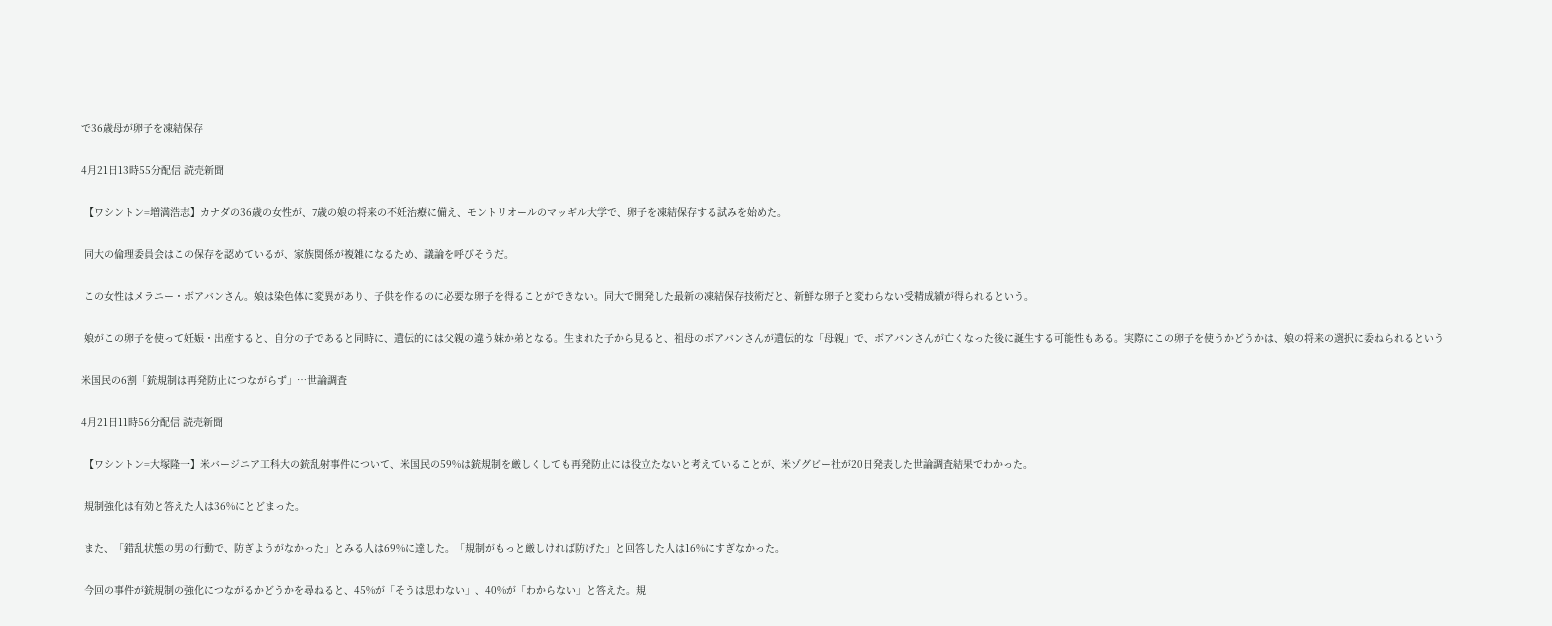で36歳母が卵子を凍結保存

4月21日13時55分配信 読売新聞

 【ワシントン=増満浩志】カナダの36歳の女性が、7歳の娘の将来の不妊治療に備え、モントリオールのマッギル大学で、卵子を凍結保存する試みを始めた。

 同大の倫理委員会はこの保存を認めているが、家族関係が複雑になるため、議論を呼びそうだ。

 この女性はメラニー・ボアバンさん。娘は染色体に変異があり、子供を作るのに必要な卵子を得ることができない。同大で開発した最新の凍結保存技術だと、新鮮な卵子と変わらない受精成績が得られるという。

 娘がこの卵子を使って妊娠・出産すると、自分の子であると同時に、遺伝的には父親の違う妹か弟となる。生まれた子から見ると、祖母のボアバンさんが遺伝的な「母親」で、ボアバンさんが亡くなった後に誕生する可能性もある。実際にこの卵子を使うかどうかは、娘の将来の選択に委ねられるという

米国民の6割「銃規制は再発防止につながらず」…世論調査

4月21日11時56分配信 読売新聞

 【ワシントン=大塚隆一】米バージニア工科大の銃乱射事件について、米国民の59%は銃規制を厳しくしても再発防止には役立たないと考えていることが、米ゾグビー社が20日発表した世論調査結果でわかった。

 規制強化は有効と答えた人は36%にとどまった。

 また、「錯乱状態の男の行動で、防ぎようがなかった」とみる人は69%に達した。「規制がもっと厳しければ防げた」と回答した人は16%にすぎなかった。

 今回の事件が銃規制の強化につながるかどうかを尋ねると、45%が「そうは思わない」、40%が「わからない」と答えた。規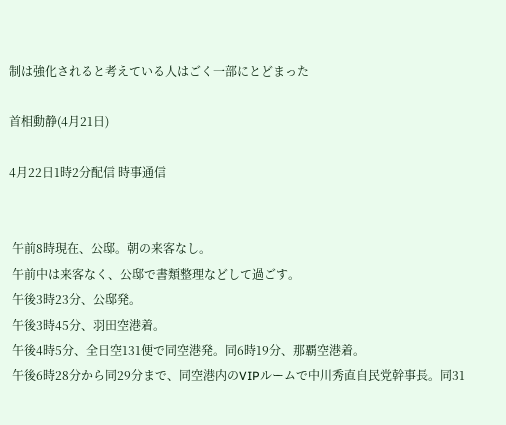制は強化されると考えている人はごく一部にとどまった

首相動静(4月21日)

4月22日1時2分配信 時事通信


 午前8時現在、公邸。朝の来客なし。
 午前中は来客なく、公邸で書類整理などして過ごす。
 午後3時23分、公邸発。
 午後3時45分、羽田空港着。
 午後4時5分、全日空131便で同空港発。同6時19分、那覇空港着。
 午後6時28分から同29分まで、同空港内のVIPルームで中川秀直自民党幹事長。同31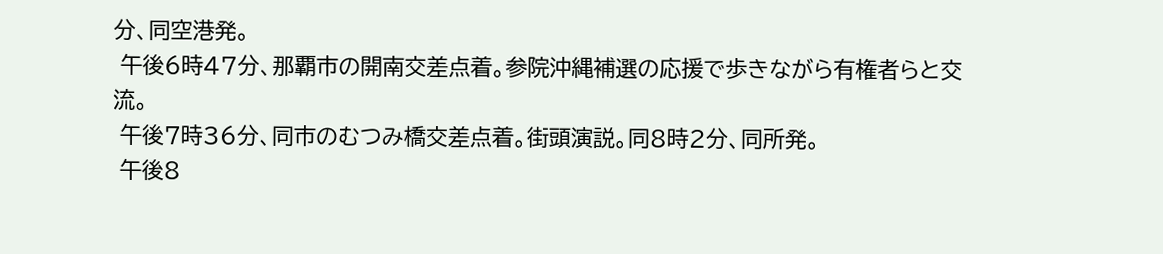分、同空港発。
 午後6時47分、那覇市の開南交差点着。参院沖縄補選の応援で歩きながら有権者らと交流。
 午後7時36分、同市のむつみ橋交差点着。街頭演説。同8時2分、同所発。
 午後8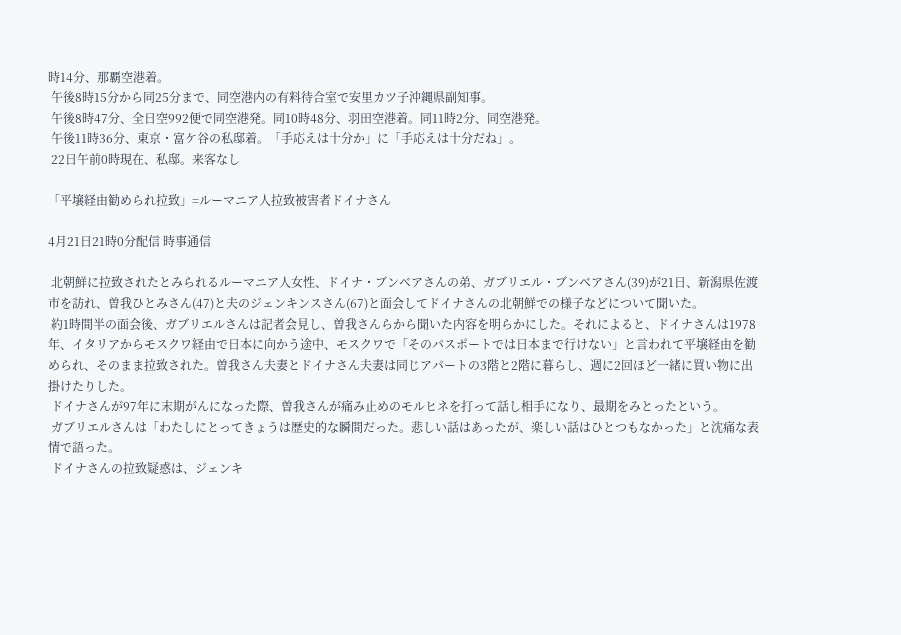時14分、那覇空港着。
 午後8時15分から同25分まで、同空港内の有料待合室で安里カツ子沖縄県副知事。
 午後8時47分、全日空992便で同空港発。同10時48分、羽田空港着。同11時2分、同空港発。
 午後11時36分、東京・富ケ谷の私邸着。「手応えは十分か」に「手応えは十分だね」。
 22日午前0時現在、私邸。来客なし

「平壌経由勧められ拉致」=ルーマニア人拉致被害者ドイナさん

4月21日21時0分配信 時事通信

 北朝鮮に拉致されたとみられるルーマニア人女性、ドイナ・ブンベアさんの弟、ガブリエル・ブンベアさん(39)が21日、新潟県佐渡市を訪れ、曽我ひとみさん(47)と夫のジェンキンスさん(67)と面会してドイナさんの北朝鮮での様子などについて聞いた。
 約1時間半の面会後、ガブリエルさんは記者会見し、曽我さんらから聞いた内容を明らかにした。それによると、ドイナさんは1978年、イタリアからモスクワ経由で日本に向かう途中、モスクワで「そのパスポートでは日本まで行けない」と言われて平壌経由を勧められ、そのまま拉致された。曽我さん夫妻とドイナさん夫妻は同じアパートの3階と2階に暮らし、週に2回ほど一緒に買い物に出掛けたりした。
 ドイナさんが97年に末期がんになった際、曽我さんが痛み止めのモルヒネを打って話し相手になり、最期をみとったという。
 ガブリエルさんは「わたしにとってきょうは歴史的な瞬間だった。悲しい話はあったが、楽しい話はひとつもなかった」と沈痛な表情で語った。
 ドイナさんの拉致疑惑は、ジェンキ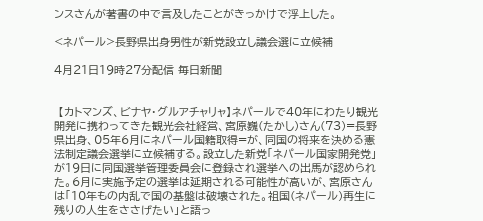ンスさんが著書の中で言及したことがきっかけで浮上した。

<ネパール>長野県出身男性が新党設立し議会選に立候補

4月21日19時27分配信 毎日新聞


 【カトマンズ、ビナヤ・グルアチャリャ】ネパールで40年にわたり観光開発に携わってきた観光会社経営、宮原巍(たかし)さん(73)=長野県出身、05年6月にネパール国籍取得=が、同国の将来を決める憲法制定議会選挙に立候補する。設立した新党「ネパール国家開発党」が19日に同国選挙管理委員会に登録され選挙への出馬が認められた。6月に実施予定の選挙は延期される可能性が高いが、宮原さんは「10年もの内乱で国の基盤は破壊された。祖国(ネパール)再生に残りの人生をささげたい」と語っ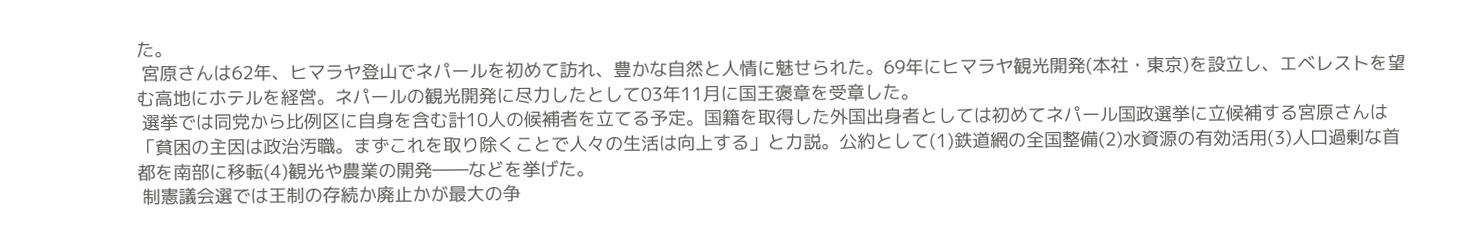た。
 宮原さんは62年、ヒマラヤ登山でネパールを初めて訪れ、豊かな自然と人情に魅せられた。69年にヒマラヤ観光開発(本社・東京)を設立し、エベレストを望む高地にホテルを経営。ネパールの観光開発に尽力したとして03年11月に国王褒章を受章した。
 選挙では同党から比例区に自身を含む計10人の候補者を立てる予定。国籍を取得した外国出身者としては初めてネパール国政選挙に立候補する宮原さんは「貧困の主因は政治汚職。まずこれを取り除くことで人々の生活は向上する」と力説。公約として(1)鉄道網の全国整備(2)水資源の有効活用(3)人口過剰な首都を南部に移転(4)観光や農業の開発――などを挙げた。
 制憲議会選では王制の存続か廃止かが最大の争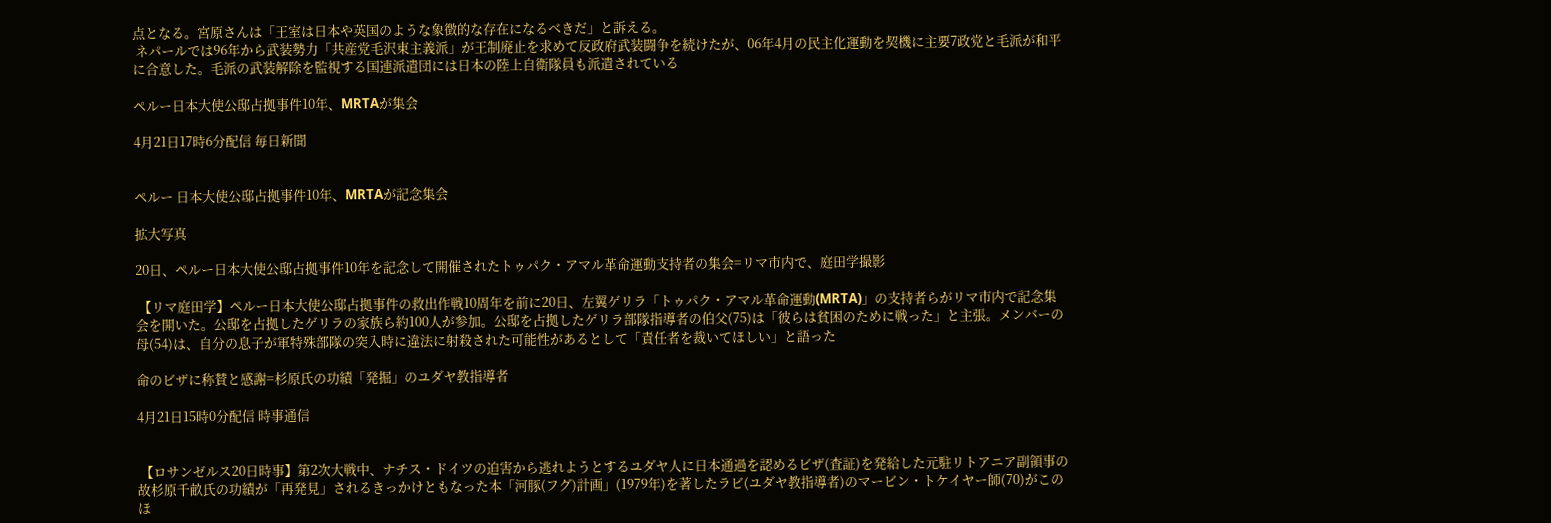点となる。宮原さんは「王室は日本や英国のような象徴的な存在になるべきだ」と訴える。
 ネパールでは96年から武装勢力「共産党毛沢東主義派」が王制廃止を求めて反政府武装闘争を続けたが、06年4月の民主化運動を契機に主要7政党と毛派が和平に合意した。毛派の武装解除を監視する国連派遣団には日本の陸上自衛隊員も派遣されている

ペルー日本大使公邸占拠事件10年、MRTAが集会

4月21日17時6分配信 毎日新聞


ペルー 日本大使公邸占拠事件10年、MRTAが記念集会

拡大写真

20日、ペルー日本大使公邸占拠事件10年を記念して開催されたトゥパク・アマル革命運動支持者の集会=リマ市内で、庭田学撮影

 【リマ庭田学】ペルー日本大使公邸占拠事件の救出作戦10周年を前に20日、左翼ゲリラ「トゥパク・アマル革命運動(MRTA)」の支持者らがリマ市内で記念集会を開いた。公邸を占拠したゲリラの家族ら約100人が参加。公邸を占拠したゲリラ部隊指導者の伯父(75)は「彼らは貧困のために戦った」と主張。メンバーの母(54)は、自分の息子が軍特殊部隊の突入時に違法に射殺された可能性があるとして「責任者を裁いてほしい」と語った

命のビザに称賛と感謝=杉原氏の功績「発掘」のユダヤ教指導者

4月21日15時0分配信 時事通信


 【ロサンゼルス20日時事】第2次大戦中、ナチス・ドイツの迫害から逃れようとするユダヤ人に日本通過を認めるビザ(査証)を発給した元駐リトアニア副領事の故杉原千畝氏の功績が「再発見」されるきっかけともなった本「河豚(フグ)計画」(1979年)を著したラビ(ユダヤ教指導者)のマービン・トケイヤー師(70)がこのほ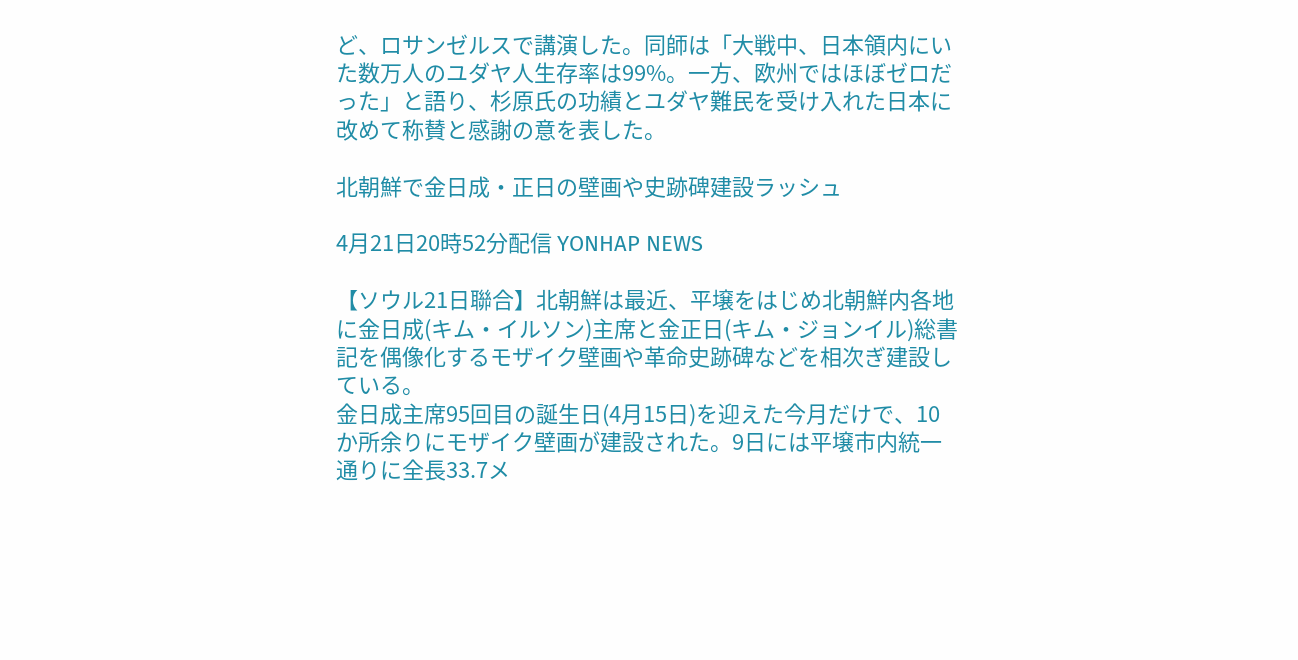ど、ロサンゼルスで講演した。同師は「大戦中、日本領内にいた数万人のユダヤ人生存率は99%。一方、欧州ではほぼゼロだった」と語り、杉原氏の功績とユダヤ難民を受け入れた日本に改めて称賛と感謝の意を表した。

北朝鮮で金日成・正日の壁画や史跡碑建設ラッシュ

4月21日20時52分配信 YONHAP NEWS

【ソウル21日聯合】北朝鮮は最近、平壌をはじめ北朝鮮内各地に金日成(キム・イルソン)主席と金正日(キム・ジョンイル)総書記を偶像化するモザイク壁画や革命史跡碑などを相次ぎ建設している。
金日成主席95回目の誕生日(4月15日)を迎えた今月だけで、10か所余りにモザイク壁画が建設された。9日には平壌市内統一通りに全長33.7メ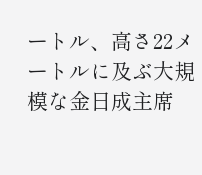ートル、高さ22メートルに及ぶ大規模な金日成主席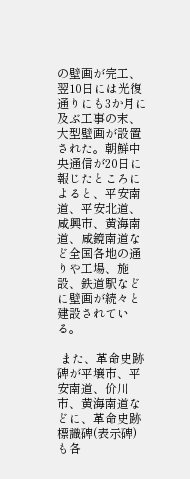の壁画が完工、翌10日には光復通りにも3か月に及ぶ工事の末、大型壁画が設置された。朝鮮中央通信が20日に報じたところによると、平安南道、平安北道、咸興市、黄海南道、咸鏡南道など全国各地の通りや工場、施設、鉄道駅などに壁画が続々と建設されている。

 また、革命史跡碑が平壌市、平安南道、价川市、黄海南道などに、革命史跡標識碑(表示碑)も各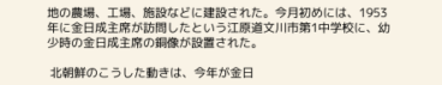地の農場、工場、施設などに建設された。今月初めには、1953年に金日成主席が訪問したという江原道文川市第1中学校に、幼少時の金日成主席の銅像が設置された。

 北朝鮮のこうした動きは、今年が金日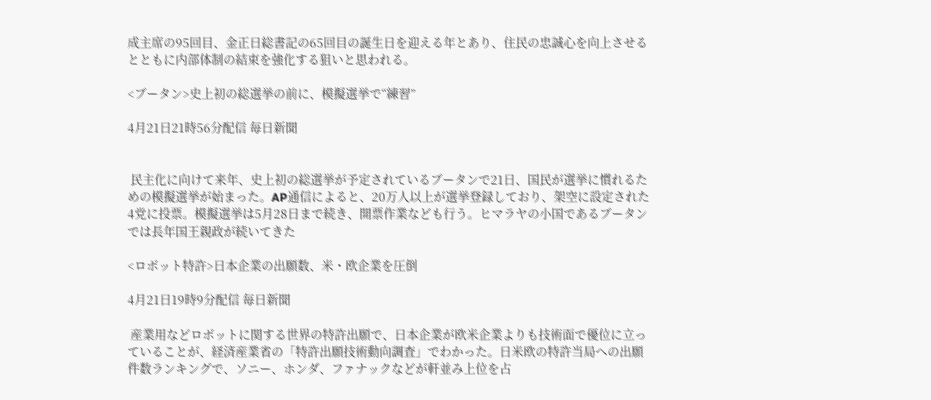成主席の95回目、金正日総書記の65回目の誕生日を迎える年とあり、住民の忠誠心を向上させるとともに内部体制の結束を強化する狙いと思われる。

<ブータン>史上初の総選挙の前に、模擬選挙で“練習”

4月21日21時56分配信 毎日新聞


 民主化に向けて来年、史上初の総選挙が予定されているブータンで21日、国民が選挙に慣れるための模擬選挙が始まった。AP通信によると、20万人以上が選挙登録しており、架空に設定された4党に投票。模擬選挙は5月28日まで続き、開票作業なども行う。ヒマラヤの小国であるブータンでは長年国王親政が続いてきた

<ロボット特許>日本企業の出願数、米・欧企業を圧倒

4月21日19時9分配信 毎日新聞

 産業用などロボットに関する世界の特許出願で、日本企業が欧米企業よりも技術面で優位に立っていることが、経済産業省の「特許出願技術動向調査」でわかった。日米欧の特許当局への出願件数ランキングで、ソニー、ホンダ、ファナックなどが軒並み上位を占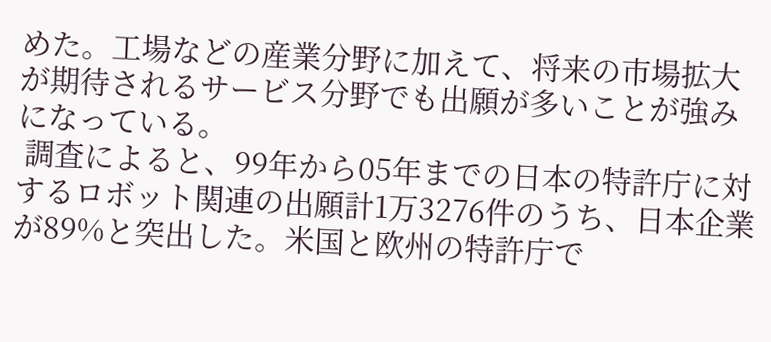めた。工場などの産業分野に加えて、将来の市場拡大が期待されるサービス分野でも出願が多いことが強みになっている。
 調査によると、99年から05年までの日本の特許庁に対するロボット関連の出願計1万3276件のうち、日本企業が89%と突出した。米国と欧州の特許庁で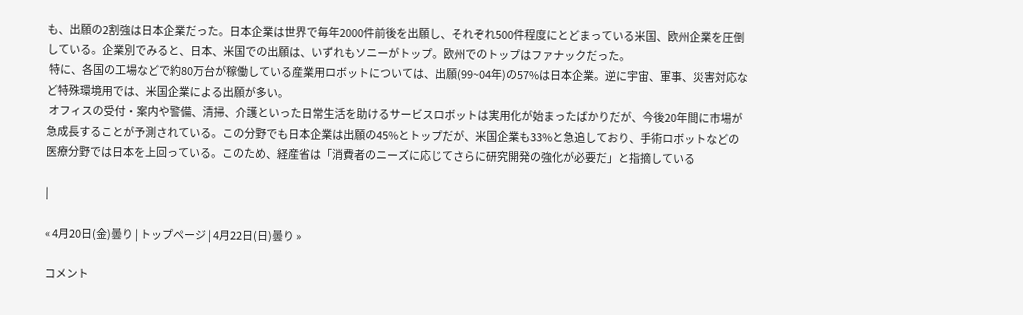も、出願の2割強は日本企業だった。日本企業は世界で毎年2000件前後を出願し、それぞれ500件程度にとどまっている米国、欧州企業を圧倒している。企業別でみると、日本、米国での出願は、いずれもソニーがトップ。欧州でのトップはファナックだった。
 特に、各国の工場などで約80万台が稼働している産業用ロボットについては、出願(99~04年)の57%は日本企業。逆に宇宙、軍事、災害対応など特殊環境用では、米国企業による出願が多い。
 オフィスの受付・案内や警備、清掃、介護といった日常生活を助けるサービスロボットは実用化が始まったばかりだが、今後20年間に市場が急成長することが予測されている。この分野でも日本企業は出願の45%とトップだが、米国企業も33%と急追しており、手術ロボットなどの医療分野では日本を上回っている。このため、経産省は「消費者のニーズに応じてさらに研究開発の強化が必要だ」と指摘している

|

« 4月20日(金)曇り | トップページ | 4月22日(日)曇り »

コメント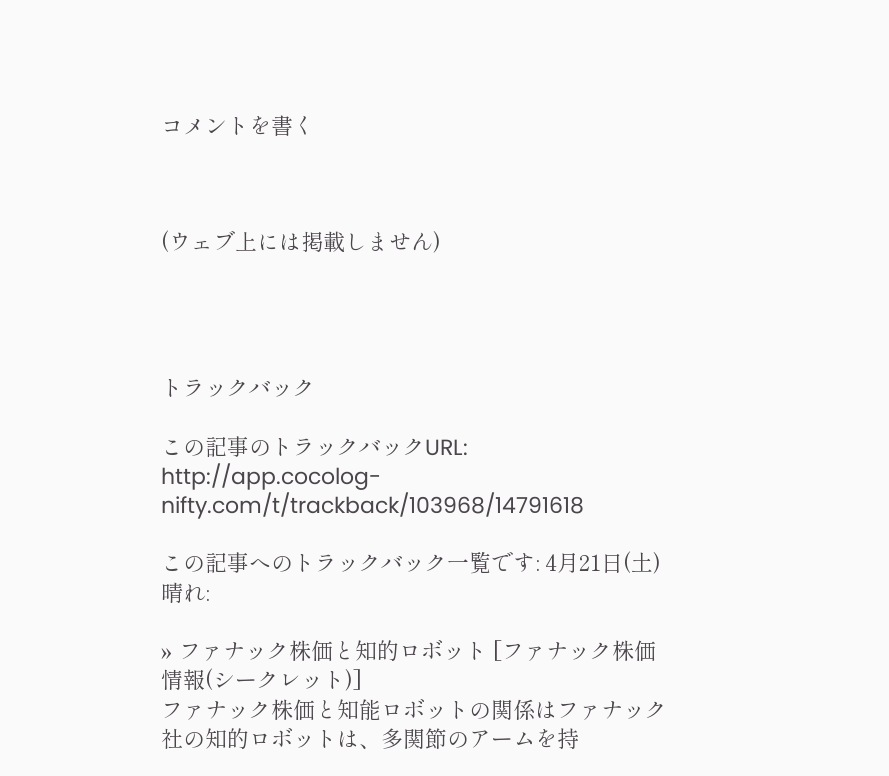コメントを書く



(ウェブ上には掲載しません)




トラックバック

この記事のトラックバックURL:
http://app.cocolog-nifty.com/t/trackback/103968/14791618

この記事へのトラックバック一覧です: 4月21日(土)晴れ:

» ファナック株価と知的ロボット [ファナック株価情報(シークレット)]
ファナック株価と知能ロボットの関係はファナック社の知的ロボットは、多関節のアームを持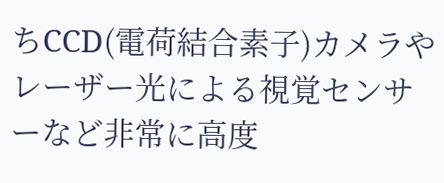ちCCD(電荷結合素子)カメラやレーザー光による視覚センサーなど非常に高度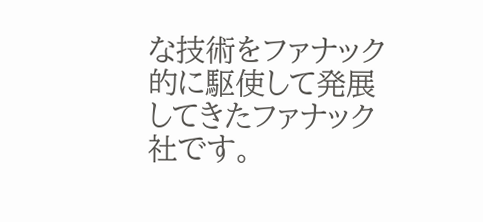な技術をファナック的に駆使して発展してきたファナック社です。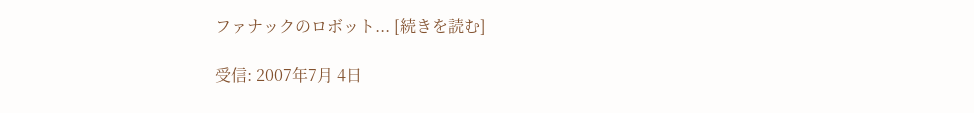ファナックのロボット... [続きを読む]

受信: 2007年7月 4日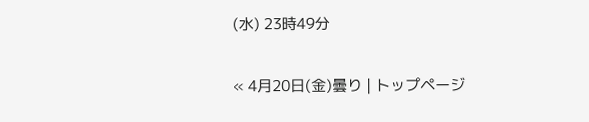(水) 23時49分

« 4月20日(金)曇り | トップページ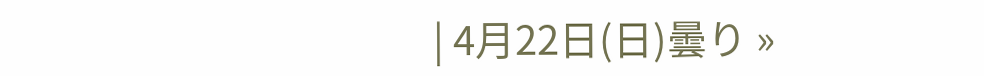| 4月22日(日)曇り »